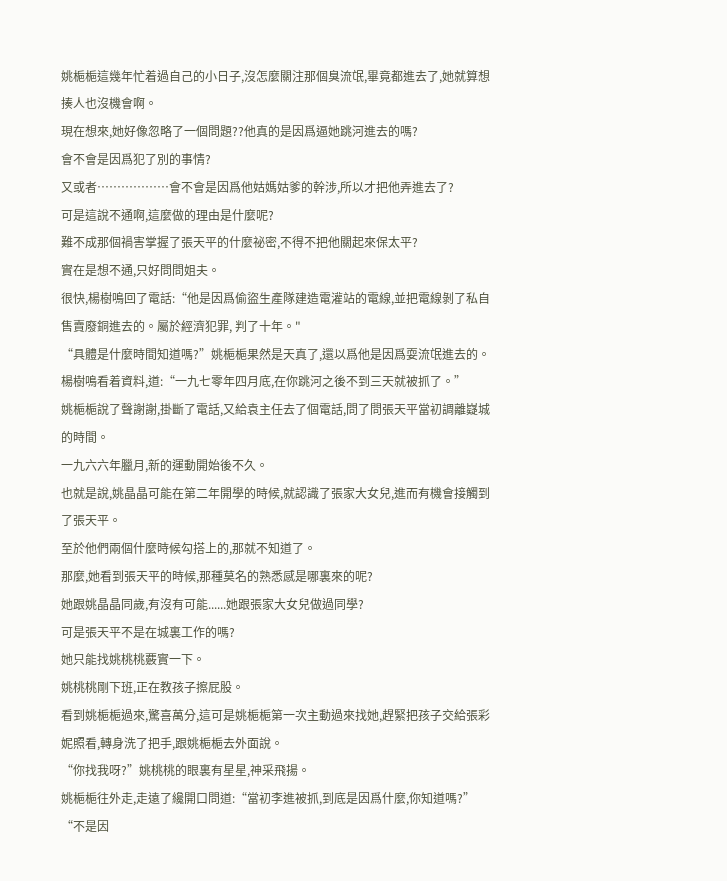姚梔梔這幾年忙着過自己的小日子,沒怎麼關注那個臭流氓,畢竟都進去了,她就算想揍人也沒機會啊。
現在想來,她好像忽略了一個問題??他真的是因爲逼她跳河進去的嗎?
會不會是因爲犯了別的事情?
又或者………………會不會是因爲他姑媽姑爹的幹涉,所以才把他弄進去了?
可是這說不通啊,這麼做的理由是什麼呢?
難不成那個禍害掌握了張天平的什麼祕密,不得不把他關起來保太平?
實在是想不通,只好問問姐夫。
很快,楊樹鳴回了電話:“他是因爲偷盜生產隊建造電灌站的電線,並把電線剝了私自售賣廢銅進去的。屬於經濟犯罪, 判了十年。"
“具體是什麼時間知道嗎?”姚梔梔果然是天真了,還以爲他是因爲耍流氓進去的。
楊樹鳴看着資料,道:“一九七零年四月底,在你跳河之後不到三天就被抓了。”
姚梔梔說了聲謝謝,掛斷了電話,又給袁主任去了個電話,問了問張天平當初調離嶷城的時間。
一九六六年臘月,新的運動開始後不久。
也就是說,姚晶晶可能在第二年開學的時候,就認識了張家大女兒,進而有機會接觸到了張天平。
至於他們兩個什麼時候勾搭上的,那就不知道了。
那麼,她看到張天平的時候,那種莫名的熟悉感是哪裏來的呢?
她跟姚晶晶同歲,有沒有可能......她跟張家大女兒做過同學?
可是張天平不是在城裏工作的嗎?
她只能找姚桃桃覈實一下。
姚桃桃剛下班,正在教孩子擦屁股。
看到姚梔梔過來,驚喜萬分,這可是姚梔梔第一次主動過來找她,趕緊把孩子交給張彩妮照看,轉身洗了把手,跟姚梔梔去外面說。
“你找我呀?”姚桃桃的眼裏有星星,神采飛揚。
姚梔梔往外走,走遠了纔開口問道:“當初李進被抓,到底是因爲什麼,你知道嗎?”
“不是因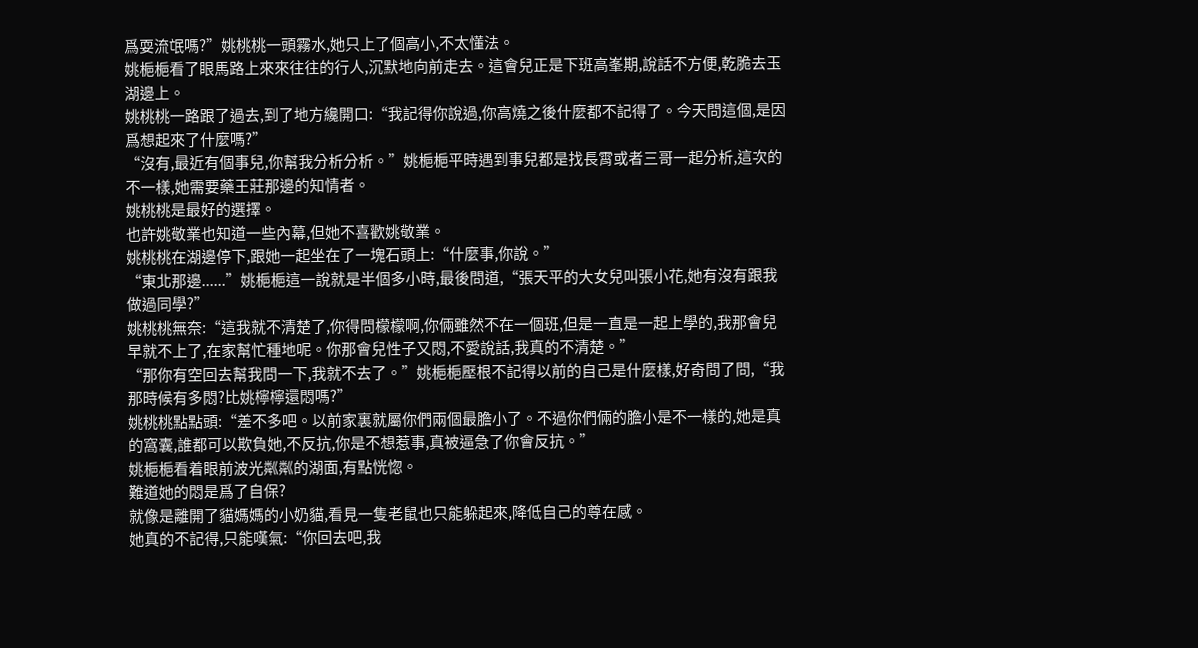爲耍流氓嗎?”姚桃桃一頭霧水,她只上了個高小,不太懂法。
姚梔梔看了眼馬路上來來往往的行人,沉默地向前走去。這會兒正是下班高峯期,說話不方便,乾脆去玉湖邊上。
姚桃桃一路跟了過去,到了地方纔開口:“我記得你說過,你高燒之後什麼都不記得了。今天問這個,是因爲想起來了什麼嗎?”
“沒有,最近有個事兒,你幫我分析分析。”姚梔梔平時遇到事兒都是找長霄或者三哥一起分析,這次的不一樣,她需要藥王莊那邊的知情者。
姚桃桃是最好的選擇。
也許姚敬業也知道一些內幕,但她不喜歡姚敬業。
姚桃桃在湖邊停下,跟她一起坐在了一塊石頭上:“什麼事,你說。”
“東北那邊......”姚梔梔這一說就是半個多小時,最後問道,“張天平的大女兒叫張小花,她有沒有跟我做過同學?”
姚桃桃無奈:“這我就不清楚了,你得問檬檬啊,你倆雖然不在一個班,但是一直是一起上學的,我那會兒早就不上了,在家幫忙種地呢。你那會兒性子又悶,不愛說話,我真的不清楚。”
“那你有空回去幫我問一下,我就不去了。”姚梔梔壓根不記得以前的自己是什麼樣,好奇問了問,“我那時候有多悶?比姚檸檸還悶嗎?”
姚桃桃點點頭:“差不多吧。以前家裏就屬你們兩個最膽小了。不過你們倆的膽小是不一樣的,她是真的窩囊,誰都可以欺負她,不反抗,你是不想惹事,真被逼急了你會反抗。”
姚梔梔看着眼前波光粼粼的湖面,有點恍惚。
難道她的悶是爲了自保?
就像是離開了貓媽媽的小奶貓,看見一隻老鼠也只能躲起來,降低自己的尊在感。
她真的不記得,只能嘆氣:“你回去吧,我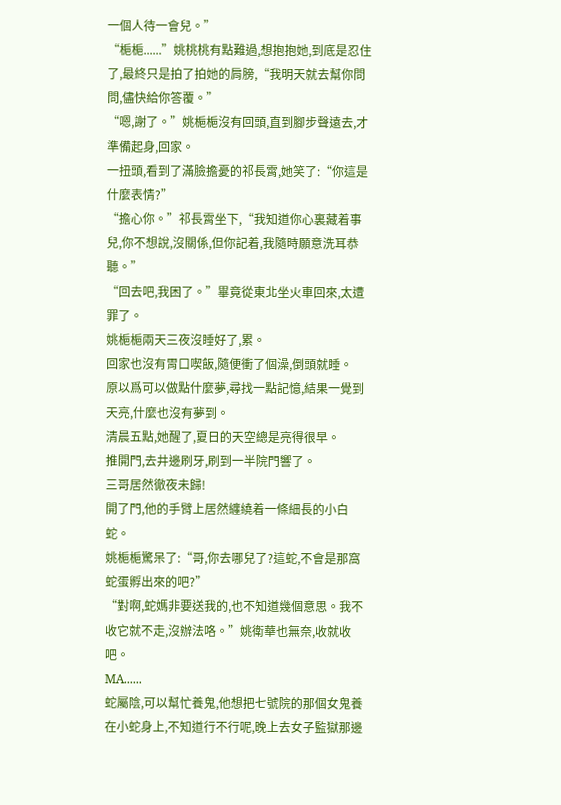一個人待一會兒。”
“梔梔......”姚桃桃有點難過,想抱抱她,到底是忍住了,最終只是拍了拍她的肩膀,“我明天就去幫你問問,儘快給你答覆。”
“嗯,謝了。”姚梔梔沒有回頭,直到腳步聲遠去,才準備起身,回家。
一扭頭,看到了滿臉擔憂的祁長霄,她笑了:“你這是什麼表情?”
“擔心你。”祁長霄坐下,“我知道你心裏藏着事兒,你不想說,沒關係,但你記着,我隨時願意洗耳恭聽。”
“回去吧,我困了。”畢竟從東北坐火車回來,太遭罪了。
姚梔梔兩天三夜沒睡好了,累。
回家也沒有胃口喫飯,隨便衝了個澡,倒頭就睡。
原以爲可以做點什麼夢,尋找一點記憶,結果一覺到天亮,什麼也沒有夢到。
清晨五點,她醒了,夏日的天空總是亮得很早。
推開門,去井邊刷牙,刷到一半院門響了。
三哥居然徹夜未歸!
開了門,他的手臂上居然纏繞着一條細長的小白蛇。
姚梔梔驚呆了:“哥,你去哪兒了?這蛇,不會是那窩蛇蛋孵出來的吧?”
“對啊,蛇媽非要送我的,也不知道幾個意思。我不收它就不走,沒辦法咯。”姚衛華也無奈,收就收吧。
MA......
蛇屬陰,可以幫忙養鬼,他想把七號院的那個女鬼養在小蛇身上,不知道行不行呢,晚上去女子監獄那邊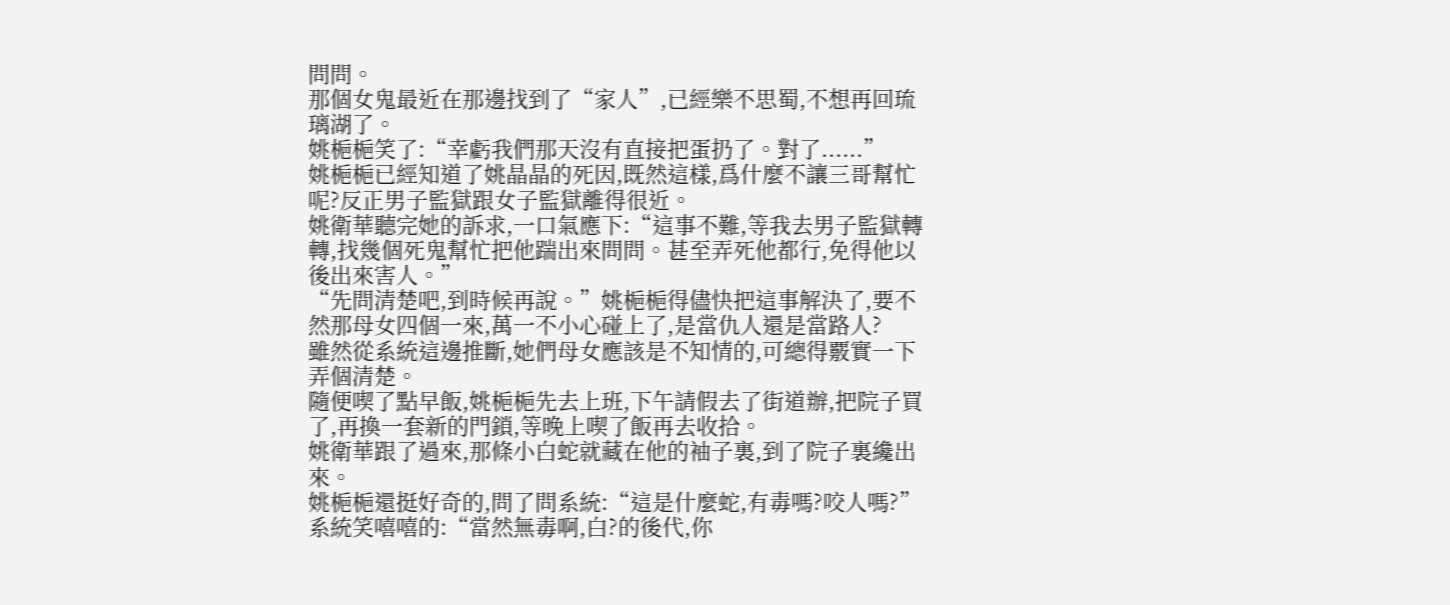問問。
那個女鬼最近在那邊找到了“家人”,已經樂不思蜀,不想再回琉璃湖了。
姚梔梔笑了:“幸虧我們那天沒有直接把蛋扔了。對了......”
姚梔梔已經知道了姚晶晶的死因,既然這樣,爲什麼不讓三哥幫忙呢?反正男子監獄跟女子監獄離得很近。
姚衛華聽完她的訴求,一口氣應下:“這事不難,等我去男子監獄轉轉,找幾個死鬼幫忙把他踹出來問問。甚至弄死他都行,免得他以後出來害人。”
“先問清楚吧,到時候再說。”姚梔梔得儘快把這事解決了,要不然那母女四個一來,萬一不小心碰上了,是當仇人還是當路人?
雖然從系統這邊推斷,她們母女應該是不知情的,可總得覈實一下弄個清楚。
隨便喫了點早飯,姚梔梔先去上班,下午請假去了街道辦,把院子買了,再換一套新的門鎖,等晚上喫了飯再去收拾。
姚衛華跟了過來,那條小白蛇就藏在他的袖子裏,到了院子裏纔出來。
姚梔梔還挺好奇的,問了問系統:“這是什麼蛇,有毒嗎?咬人嗎?”
系統笑嘻嘻的:“當然無毒啊,白?的後代,你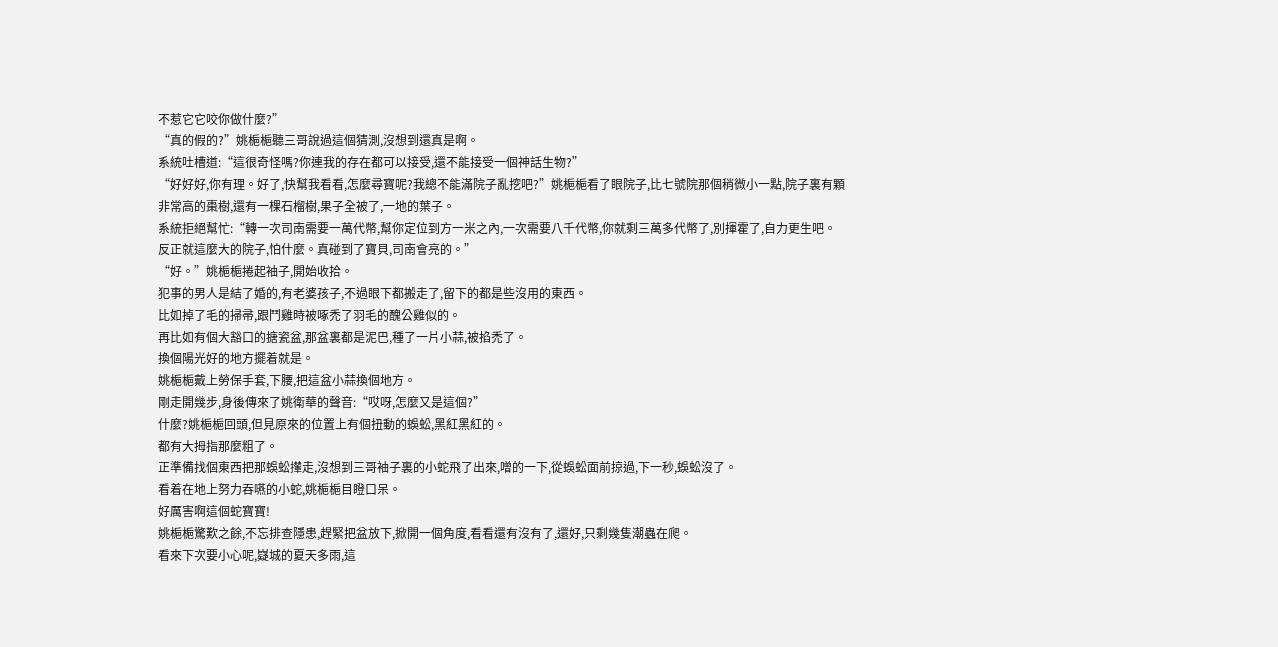不惹它它咬你做什麼?”
“真的假的?”姚梔梔聽三哥說過這個猜測,沒想到還真是啊。
系統吐槽道:“這很奇怪嗎?你連我的存在都可以接受,還不能接受一個神話生物?”
“好好好,你有理。好了,快幫我看看,怎麼尋寶呢?我總不能滿院子亂挖吧?”姚梔梔看了眼院子,比七號院那個稍微小一點,院子裏有顆非常高的棗樹,還有一棵石榴樹,果子全被了,一地的葉子。
系統拒絕幫忙:“轉一次司南需要一萬代幣,幫你定位到方一米之內,一次需要八千代幣,你就剩三萬多代幣了,別揮霍了,自力更生吧。反正就這麼大的院子,怕什麼。真碰到了寶貝,司南會亮的。”
“好。”姚梔梔捲起袖子,開始收拾。
犯事的男人是結了婚的,有老婆孩子,不過眼下都搬走了,留下的都是些沒用的東西。
比如掉了毛的掃帚,跟鬥雞時被啄禿了羽毛的醜公雞似的。
再比如有個大豁口的搪瓷盆,那盆裏都是泥巴,種了一片小蒜,被掐禿了。
換個陽光好的地方擺着就是。
姚梔梔戴上勞保手套,下腰,把這盆小蒜換個地方。
剛走開幾步,身後傳來了姚衛華的聲音:“哎呀,怎麼又是這個?”
什麼?姚梔梔回頭,但見原來的位置上有個扭動的蜈蚣,黑紅黑紅的。
都有大拇指那麼粗了。
正準備找個東西把那蜈蚣攆走,沒想到三哥袖子裏的小蛇飛了出來,噌的一下,從蜈蚣面前掠過,下一秒,蜈蚣沒了。
看着在地上努力吞嚥的小蛇,姚梔梔目瞪口呆。
好厲害啊這個蛇寶寶!
姚梔梔驚歎之餘,不忘排查隱患,趕緊把盆放下,掀開一個角度,看看還有沒有了,還好,只剩幾隻潮蟲在爬。
看來下次要小心呢,嶷城的夏天多雨,這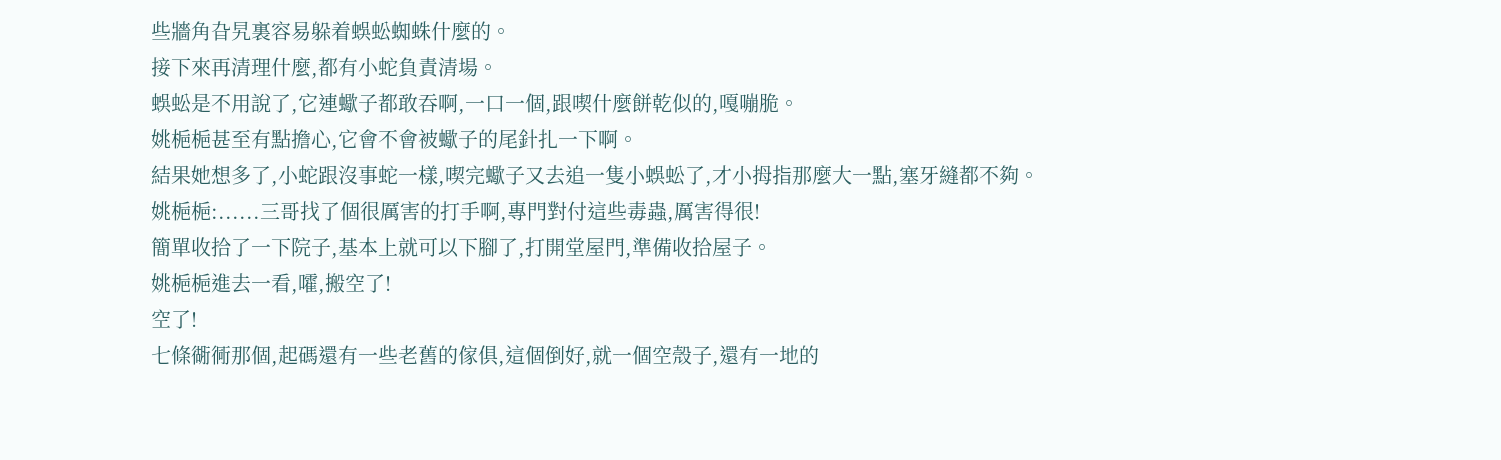些牆角旮旯裏容易躲着蜈蚣蜘蛛什麼的。
接下來再清理什麼,都有小蛇負責清場。
蜈蚣是不用說了,它連蠍子都敢吞啊,一口一個,跟喫什麼餅乾似的,嘎嘣脆。
姚梔梔甚至有點擔心,它會不會被蠍子的尾針扎一下啊。
結果她想多了,小蛇跟沒事蛇一樣,喫完蠍子又去追一隻小蜈蚣了,才小拇指那麼大一點,塞牙縫都不夠。
姚梔梔:......三哥找了個很厲害的打手啊,專門對付這些毒蟲,厲害得很!
簡單收拾了一下院子,基本上就可以下腳了,打開堂屋門,準備收拾屋子。
姚梔梔進去一看,嚯,搬空了!
空了!
七條衚衕那個,起碼還有一些老舊的傢俱,這個倒好,就一個空殼子,還有一地的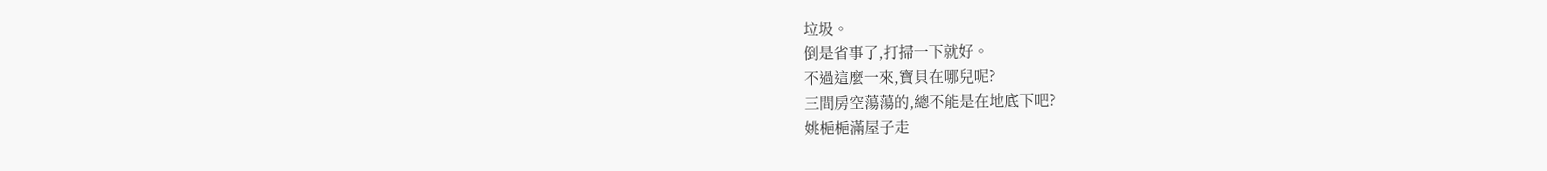垃圾。
倒是省事了,打掃一下就好。
不過這麼一來,寶貝在哪兒呢?
三間房空蕩蕩的,總不能是在地底下吧?
姚梔梔滿屋子走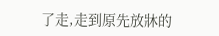了走,走到原先放牀的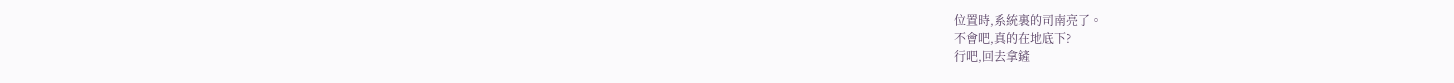位置時,系統裏的司南亮了。
不會吧,真的在地底下?
行吧,回去拿鏟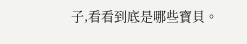子,看看到底是哪些寶貝。